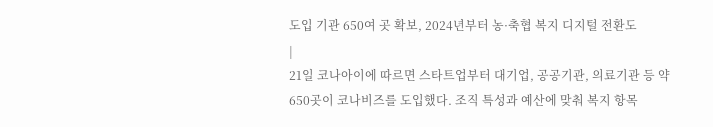도입 기관 650여 곳 확보, 2024년부터 농·축협 복지 디지털 전환도
|
21일 코나아이에 따르면 스타트업부터 대기업, 공공기관, 의료기관 등 약 650곳이 코나비즈를 도입했다. 조직 특성과 예산에 맞춰 복지 항목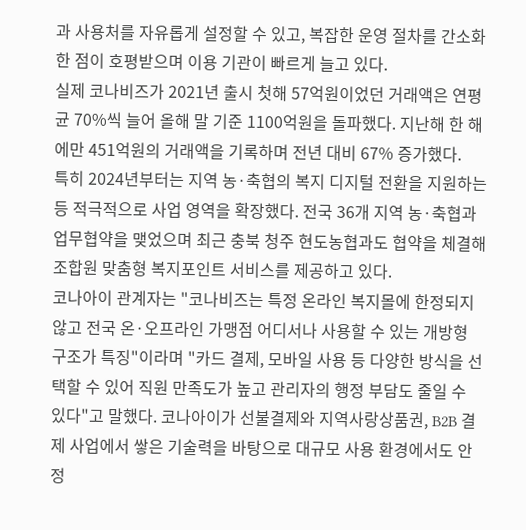과 사용처를 자유롭게 설정할 수 있고, 복잡한 운영 절차를 간소화한 점이 호평받으며 이용 기관이 빠르게 늘고 있다.
실제 코나비즈가 2021년 출시 첫해 57억원이었던 거래액은 연평균 70%씩 늘어 올해 말 기준 1100억원을 돌파했다. 지난해 한 해에만 451억원의 거래액을 기록하며 전년 대비 67% 증가했다.
특히 2024년부터는 지역 농·축협의 복지 디지털 전환을 지원하는 등 적극적으로 사업 영역을 확장했다. 전국 36개 지역 농·축협과 업무협약을 맺었으며 최근 충북 청주 현도농협과도 협약을 체결해 조합원 맞춤형 복지포인트 서비스를 제공하고 있다.
코나아이 관계자는 "코나비즈는 특정 온라인 복지몰에 한정되지 않고 전국 온·오프라인 가맹점 어디서나 사용할 수 있는 개방형 구조가 특징"이라며 "카드 결제, 모바일 사용 등 다양한 방식을 선택할 수 있어 직원 만족도가 높고 관리자의 행정 부담도 줄일 수 있다"고 말했다. 코나아이가 선불결제와 지역사랑상품권, B2B 결제 사업에서 쌓은 기술력을 바탕으로 대규모 사용 환경에서도 안정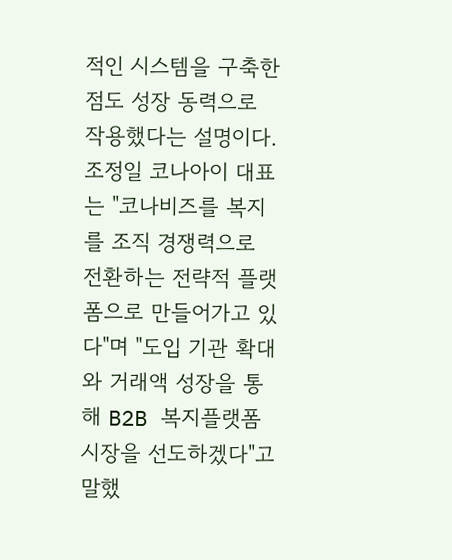적인 시스템을 구축한 점도 성장 동력으로 작용했다는 설명이다.
조정일 코나아이 대표는 "코나비즈를 복지를 조직 경쟁력으로 전환하는 전략적 플랫폼으로 만들어가고 있다"며 "도입 기관 확대와 거래액 성장을 통해 B2B 복지플랫폼 시장을 선도하겠다"고 말했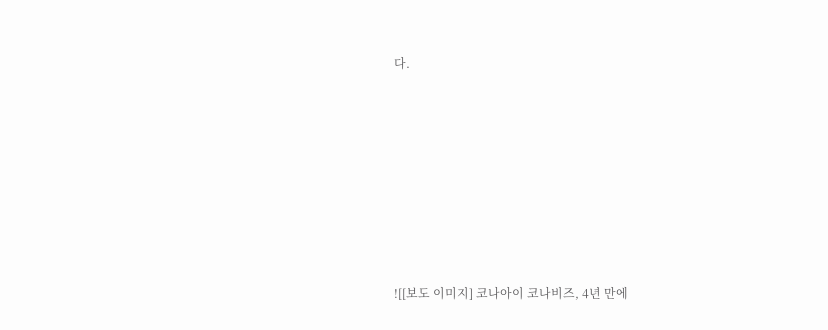다.








![[보도 이미지] 코나아이 코나비즈, 4년 만에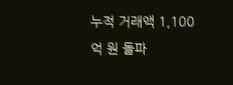누적 거래액 1,100억 원 돌파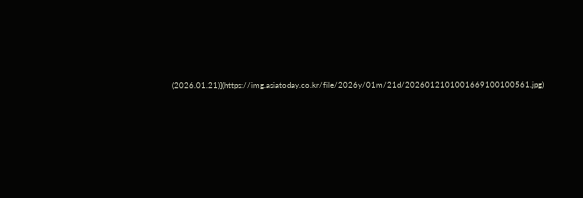(2026.01.21)](https://img.asiatoday.co.kr/file/2026y/01m/21d/2026012101001669100100561.jpg)